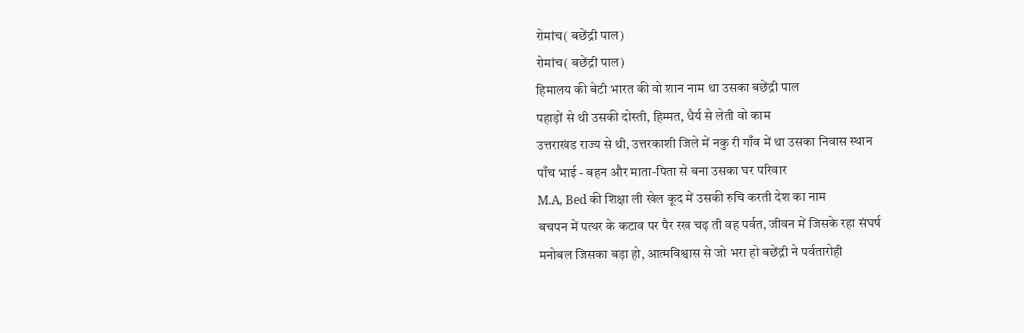रोमांच( बछेंद्री पाल)
रोमांच( बछेंद्री पाल)
हिमालय की बेटी भारत की वो शान नाम था उसका बछेंद्री पाल
पहाड़ों से थी उसकी दोस्ती, हिम्मत, धैर्य से लेती वो काम
उत्तराखंड राज्य से थी, उत्तरकाशी जिले में नकु री गाँव में था उसका निवास स्थान
पाँच भाई - बहन और माता-पिता से बना उसका घर परिवार
M.A, Bed की शिक्षा ली खेल कूद में उसकी रुचि करती देश का नाम
बचपन में पत्थर के कटाव पर पैर रख चढ़ ती वह पर्वत, जीवन में जिसके रहा संघर्ष
मनोबल जिसका बड़ा हो, आत्मविश्वास से जो भरा हो बछेंद्री ने पर्वतारोही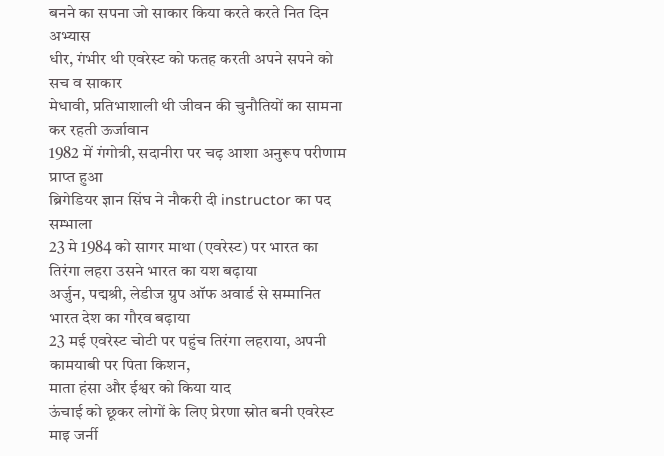बनने का सपना जो साकार किया करते करते नित दिन अभ्यास
धीर, गंभीर थी एवरेस्ट को फतह करती अपने सपने को सच व साकार
मेधावी, प्रतिभाशाली थी जीवन की चुनौतियों का सामना कर रहती ऊर्जावान
1982 में गंगोत्री, सदानीरा पर चढ़ आशा अनुरूप परीणाम प्राप्त हुआ
ब्रिगेडियर ज्ञान सिंघ ने नौकरी दी instructor का पद सम्भाला
23 मे 1984 को सागर माथा (एवरेस्ट) पर भारत का तिरंगा लहरा उसने भारत का यश बढ़ाया
अर्जुन, पद्मश्री, लेडीज ग्रुप ऑफ अवार्ड से सम्मानित भारत देश का गौरव बढ़ाया
23 मई एवरेस्ट चोटी पर पहुंच तिरंगा लहराया, अपनी कामयाबी पर पिता किशन,
माता हंसा और ईश्वर को किया याद
ऊंचाई को छूकर लोगों के लिए प्रेरणा स्रोत बनी एवरेस्ट माइ जर्नी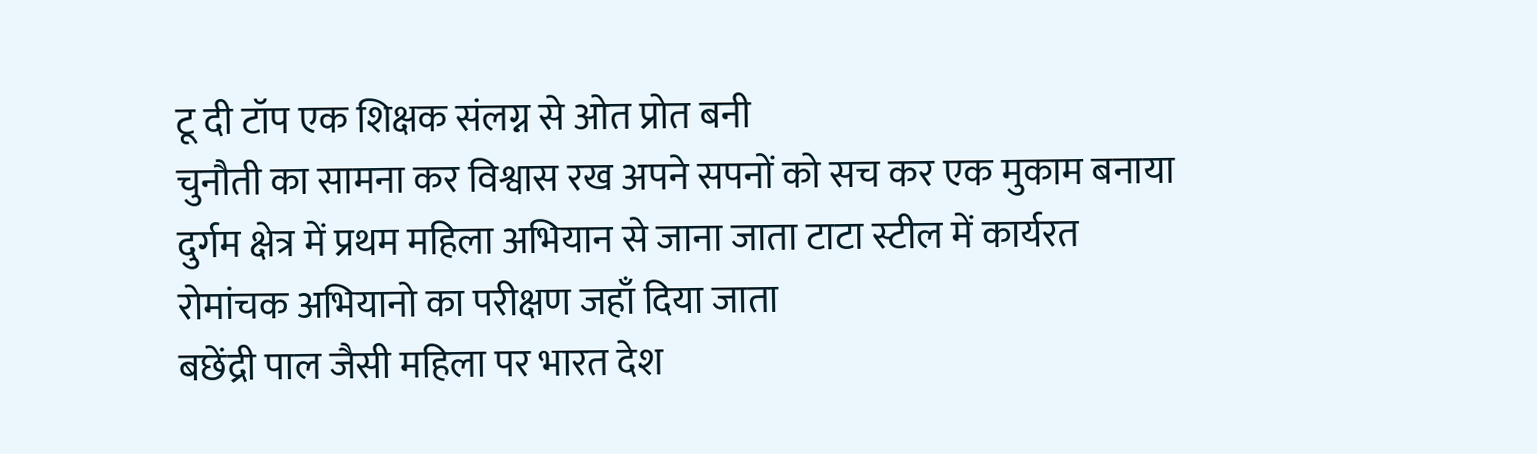टू दी टॉप एक शिक्षक संलग्न से ओत प्रोत बनी
चुनौती का सामना कर विश्वास रख अपने सपनों को सच कर एक मुकाम बनाया
दुर्गम क्षेत्र में प्रथम महिला अभियान से जाना जाता टाटा स्टील में कार्यरत
रोमांचक अभियानो का परीक्षण जहाँ दिया जाता
बछेंद्री पाल जैसी महिला पर भारत देश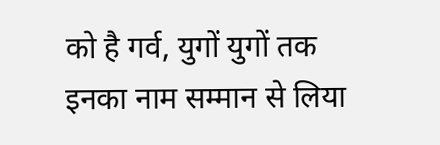को है गर्व, युगों युगों तक इनका नाम सम्मान से लिया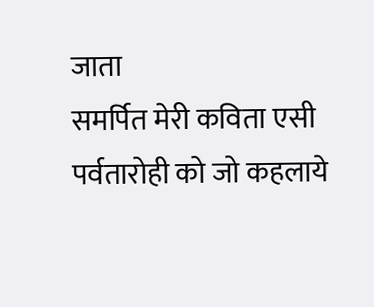जाता
समर्पित मेरी कविता एसी पर्वतारोही को जो कहलाये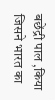बछेंद्री पाल ,किया जिसने भारत का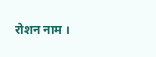रोशन नाम ।